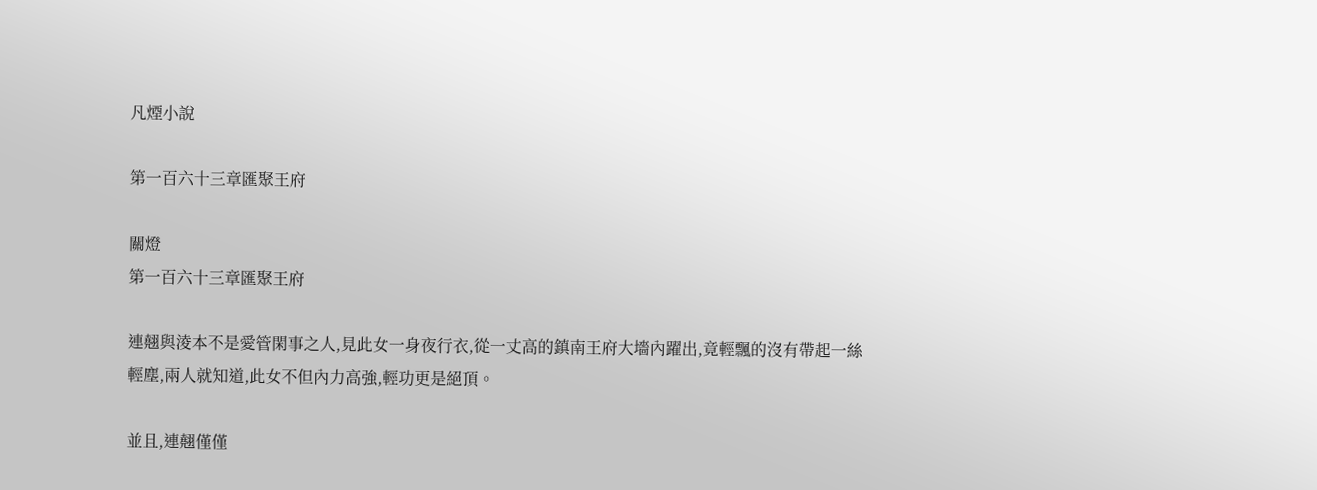凡煙小說

第一百六十三章匯聚王府

關燈
第一百六十三章匯聚王府

連翹與淩本不是愛管閑事之人,見此女一身夜行衣,從一丈高的鎮南王府大墻內躍出,竟輕飄的沒有帶起一絲輕塵,兩人就知道,此女不但內力高強,輕功更是絕頂。

並且,連翹僅僅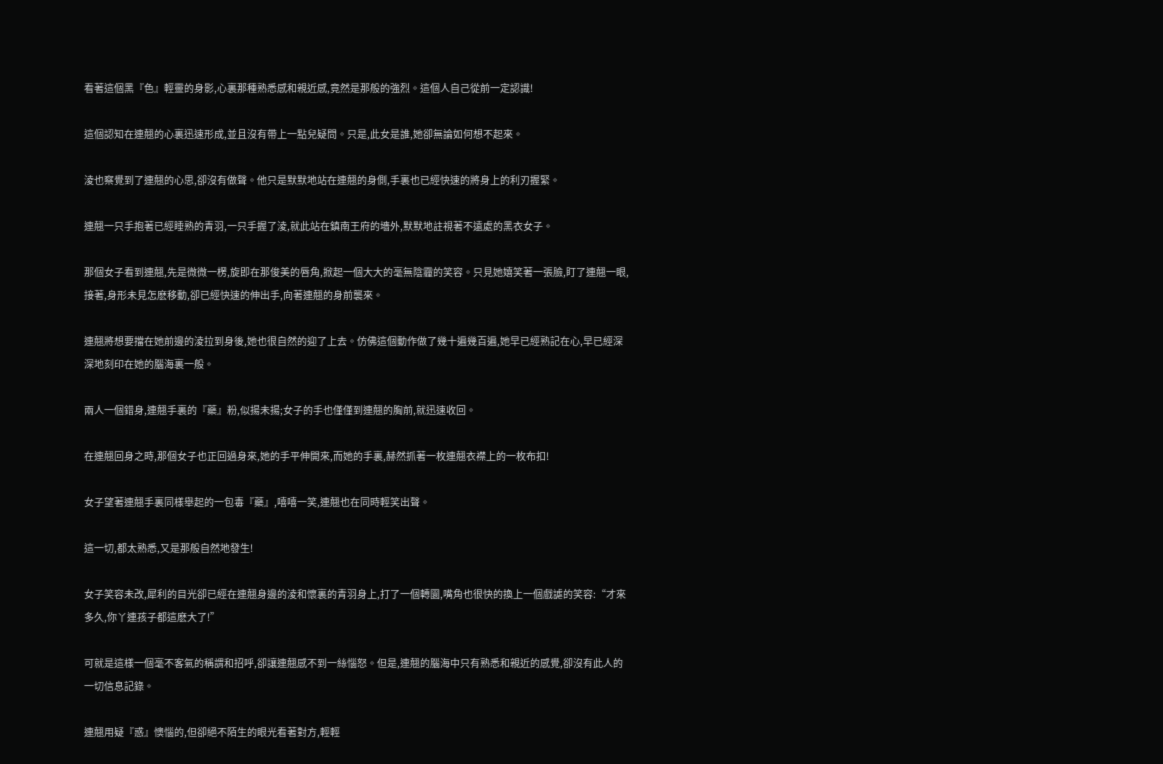看著這個黑『色』輕靈的身影,心裏那種熟悉感和親近感,竟然是那般的強烈。這個人自己從前一定認識!

這個認知在連翹的心裏迅速形成,並且沒有帶上一點兒疑問。只是,此女是誰,她卻無論如何想不起來。

淩也察覺到了連翹的心思,卻沒有做聲。他只是默默地站在連翹的身側,手裏也已經快速的將身上的利刃握緊。

連翹一只手抱著已經睡熟的青羽,一只手握了淩,就此站在鎮南王府的墻外,默默地註視著不遠處的黑衣女子。

那個女子看到連翹,先是微微一楞,旋即在那俊美的唇角,掀起一個大大的毫無陰霾的笑容。只見她嬉笑著一張臉,盯了連翹一眼,接著,身形未見怎麽移動,卻已經快速的伸出手,向著連翹的身前襲來。

連翹將想要擋在她前邊的淩拉到身後,她也很自然的迎了上去。仿佛這個動作做了幾十遍幾百遍,她早已經熟記在心,早已經深深地刻印在她的腦海裏一般。

兩人一個錯身,連翹手裏的『藥』粉,似揚未揚;女子的手也僅僅到連翹的胸前,就迅速收回。

在連翹回身之時,那個女子也正回過身來,她的手平伸開來,而她的手裏,赫然抓著一枚連翹衣襟上的一枚布扣!

女子望著連翹手裏同樣舉起的一包毒『藥』,嘻嘻一笑,連翹也在同時輕笑出聲。

這一切,都太熟悉,又是那般自然地發生!

女子笑容未改,犀利的目光卻已經在連翹身邊的淩和懷裏的青羽身上,打了一個轉圜,嘴角也很快的換上一個戲謔的笑容:“才來多久,你丫連孩子都這麽大了!”

可就是這樣一個毫不客氣的稱謂和招呼,卻讓連翹感不到一絲惱怒。但是,連翹的腦海中只有熟悉和親近的感覺,卻沒有此人的一切信息記錄。

連翹用疑『惑』懊惱的,但卻絕不陌生的眼光看著對方,輕輕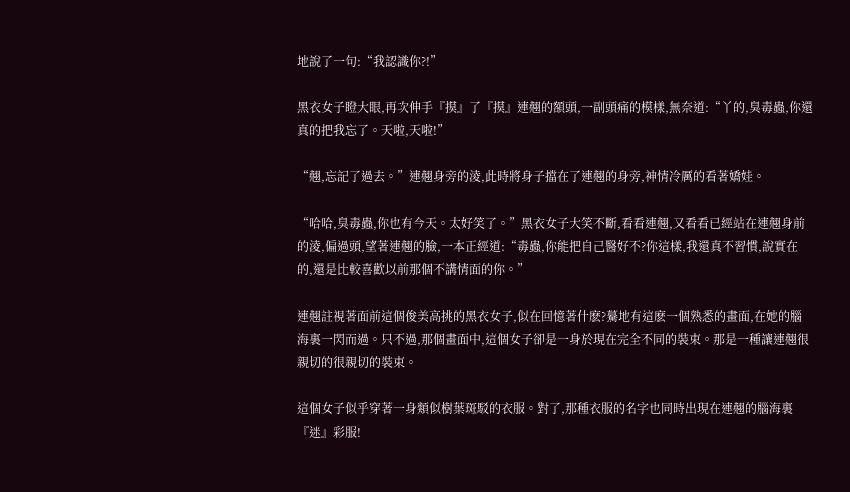地說了一句:“我認識你?!”

黑衣女子瞪大眼,再次伸手『摸』了『摸』連翹的額頭,一副頭痛的模樣,無奈道:“丫的,臭毒蟲,你還真的把我忘了。天啦,天啦!”

“翹,忘記了過去。”連翹身旁的淩,此時將身子擋在了連翹的身旁,神情冷厲的看著嬌娃。

“哈哈,臭毒蟲,你也有今天。太好笑了。”黑衣女子大笑不斷,看看連翹,又看看已經站在連翹身前的淩,偏過頭,望著連翹的臉,一本正經道:“毒蟲,你能把自己醫好不?你這樣,我還真不習慣,說實在的,還是比較喜歡以前那個不講情面的你。”

連翹註視著面前這個俊美高挑的黑衣女子,似在回憶著什麽?驀地有這麽一個熟悉的畫面,在她的腦海裏一閃而過。只不過,那個畫面中,這個女子卻是一身於現在完全不同的裝束。那是一種讓連翹很親切的很親切的裝束。

這個女子似乎穿著一身類似樹葉斑駁的衣服。對了,那種衣服的名字也同時出現在連翹的腦海裏『迷』彩服!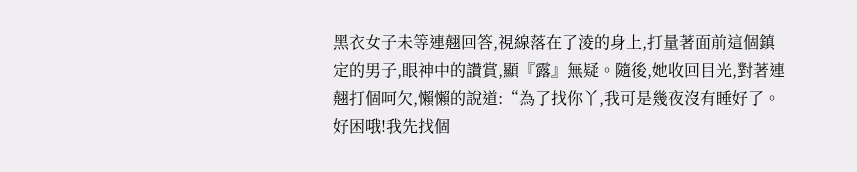黑衣女子未等連翹回答,視線落在了淩的身上,打量著面前這個鎮定的男子,眼神中的讚賞,顯『露』無疑。隨後,她收回目光,對著連翹打個呵欠,懶懶的說道:“為了找你丫,我可是幾夜沒有睡好了。好困哦!我先找個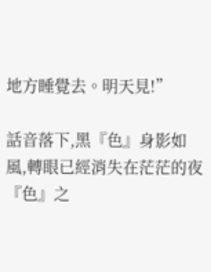地方睡覺去。明天見!”

話音落下,黑『色』身影如風,轉眼已經消失在茫茫的夜『色』之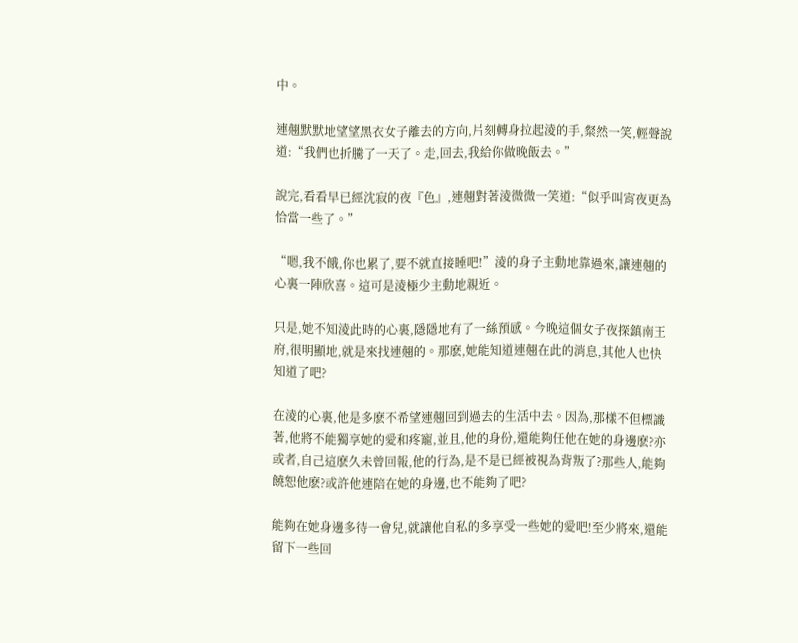中。

連翹默默地望望黑衣女子離去的方向,片刻轉身拉起淩的手,粲然一笑,輕聲說道:“我們也折騰了一天了。走,回去,我給你做晚飯去。”

說完,看看早已經沈寂的夜『色』,連翹對著淩微微一笑道:“似乎叫宵夜更為恰當一些了。”

“嗯,我不餓,你也累了,要不就直接睡吧!”淩的身子主動地靠過來,讓連翹的心裏一陣欣喜。這可是淩極少主動地親近。

只是,她不知淩此時的心裏,隱隱地有了一絲預感。今晚這個女子夜探鎮南王府,很明顯地,就是來找連翹的。那麽,她能知道連翹在此的消息,其他人也快知道了吧?

在淩的心裏,他是多麽不希望連翹回到過去的生活中去。因為,那樣不但標識著,他將不能獨享她的愛和疼寵,並且,他的身份,還能夠任他在她的身邊麽?亦或者,自己這麽久未曾回報,他的行為,是不是已經被視為背叛了?那些人,能夠饒恕他麽?或許他連陪在她的身邊,也不能夠了吧?

能夠在她身邊多待一會兒,就讓他自私的多享受一些她的愛吧!至少將來,還能留下一些回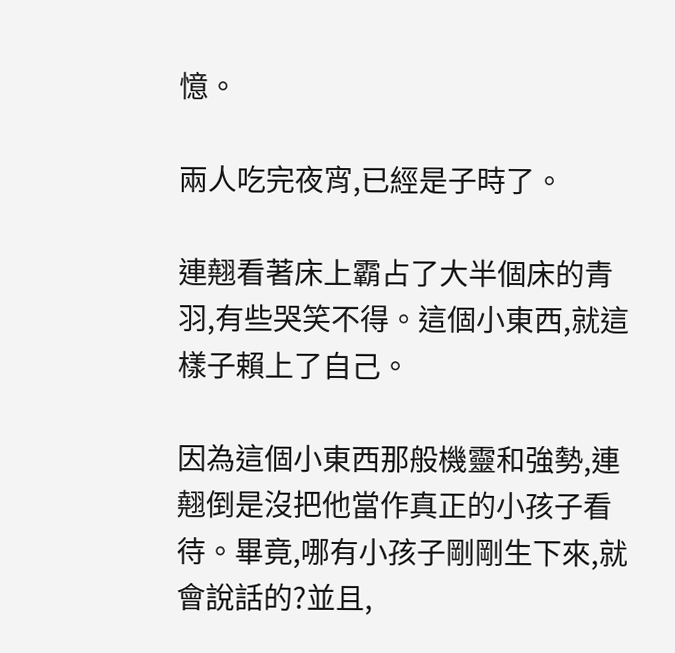憶。

兩人吃完夜宵,已經是子時了。

連翹看著床上霸占了大半個床的青羽,有些哭笑不得。這個小東西,就這樣子賴上了自己。

因為這個小東西那般機靈和強勢,連翹倒是沒把他當作真正的小孩子看待。畢竟,哪有小孩子剛剛生下來,就會說話的?並且,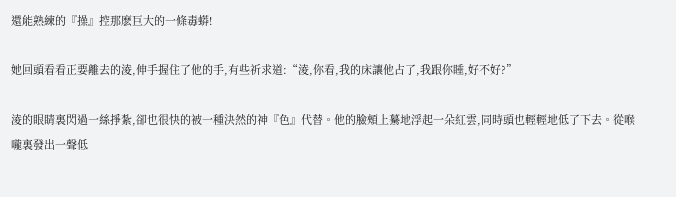還能熟練的『操』控那麽巨大的一條毒蟒!

她回頭看看正要離去的淩,伸手握住了他的手,有些祈求道:“淩,你看,我的床讓他占了,我跟你睡,好不好?”

淩的眼睛裏閃過一絲掙紮,卻也很快的被一種決然的神『色』代替。他的臉頰上驀地浮起一朵紅雲,同時頭也輕輕地低了下去。從喉嚨裏發出一聲低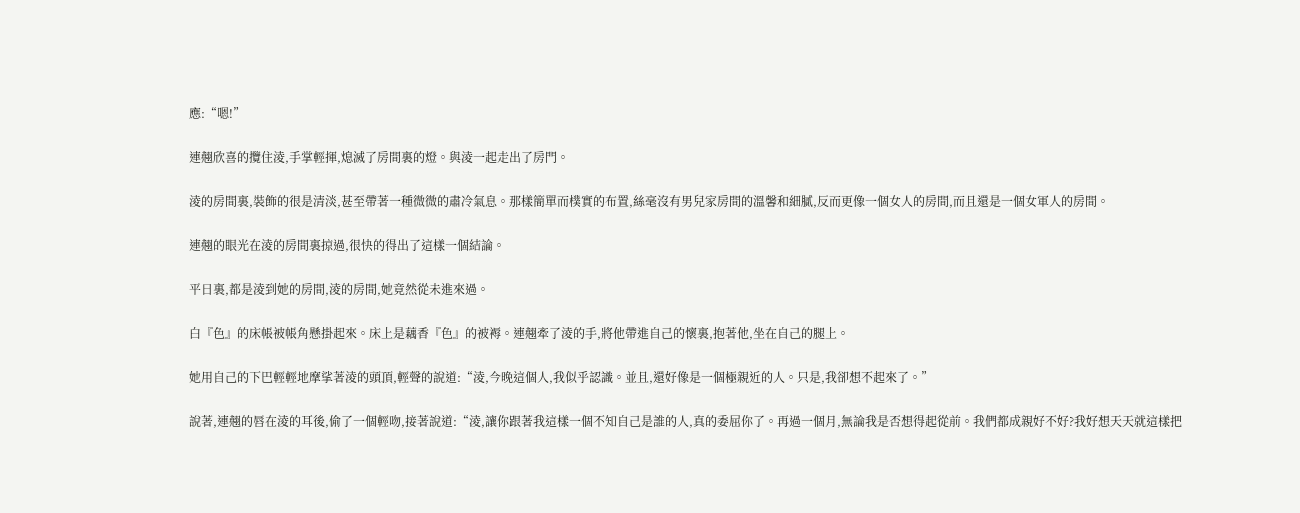應:“嗯!”

連翹欣喜的攬住淩,手掌輕揮,熄滅了房間裏的燈。與淩一起走出了房門。

淩的房間裏,裝飾的很是清淡,甚至帶著一種微微的肅冷氣息。那樣簡單而樸實的布置,絲毫沒有男兒家房間的溫馨和細膩,反而更像一個女人的房間,而且還是一個女軍人的房間。

連翹的眼光在淩的房間裏掠過,很快的得出了這樣一個結論。

平日裏,都是淩到她的房間,淩的房間,她竟然從未進來過。

白『色』的床帳被帳角懸掛起來。床上是藕香『色』的被褥。連翹牽了淩的手,將他帶進自己的懷裏,抱著他,坐在自己的腿上。

她用自己的下巴輕輕地摩挲著淩的頭頂,輕聲的說道:“淩,今晚這個人,我似乎認識。並且,還好像是一個極親近的人。只是,我卻想不起來了。”

說著,連翹的唇在淩的耳後,偷了一個輕吻,接著說道:“淩,讓你跟著我這樣一個不知自己是誰的人,真的委屈你了。再過一個月,無論我是否想得起從前。我們都成親好不好?我好想天天就這樣把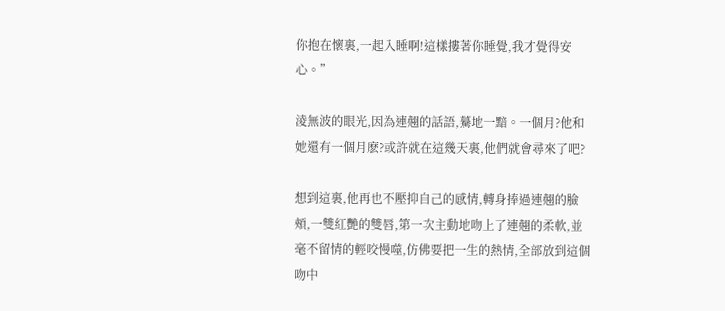你抱在懷裏,一起入睡啊!這樣摟著你睡覺,我才覺得安心。”

淩無波的眼光,因為連翹的話語,驀地一黯。一個月?他和她還有一個月麽?或許就在這幾天裏,他們就會尋來了吧?

想到這裏,他再也不壓抑自己的感情,轉身捧過連翹的臉頰,一雙紅艷的雙唇,第一次主動地吻上了連翹的柔軟,並毫不留情的輕咬慢噬,仿佛要把一生的熱情,全部放到這個吻中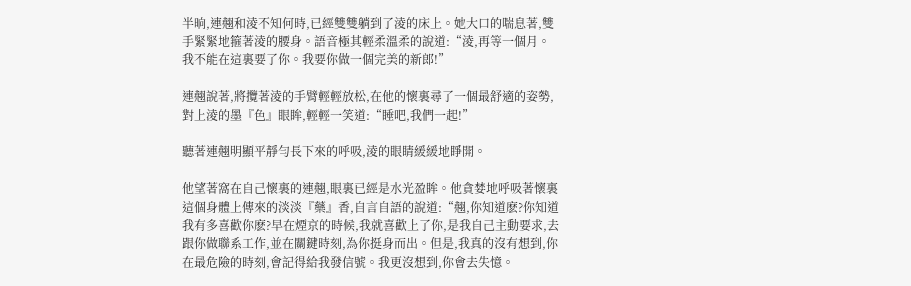半晌,連翹和淩不知何時,已經雙雙躺到了淩的床上。她大口的喘息著,雙手緊緊地箍著淩的腰身。語音極其輕柔溫柔的說道:“淩,再等一個月。我不能在這裏要了你。我要你做一個完美的新郎!”

連翹說著,將攬著淩的手臂輕輕放松,在他的懷裏尋了一個最舒適的姿勢,對上淩的墨『色』眼眸,輕輕一笑道:“睡吧,我們一起!”

聽著連翹明顯平靜勻長下來的呼吸,淩的眼睛緩緩地睜開。

他望著窩在自己懷裏的連翹,眼裏已經是水光盈眸。他貪婪地呼吸著懷裏這個身體上傳來的淡淡『藥』香,自言自語的說道:“翹,你知道麽?你知道我有多喜歡你麽?早在煙京的時候,我就喜歡上了你,是我自己主動要求,去跟你做聯系工作,並在關鍵時刻,為你挺身而出。但是,我真的沒有想到,你在最危險的時刻,會記得給我發信號。我更沒想到,你會去失憶。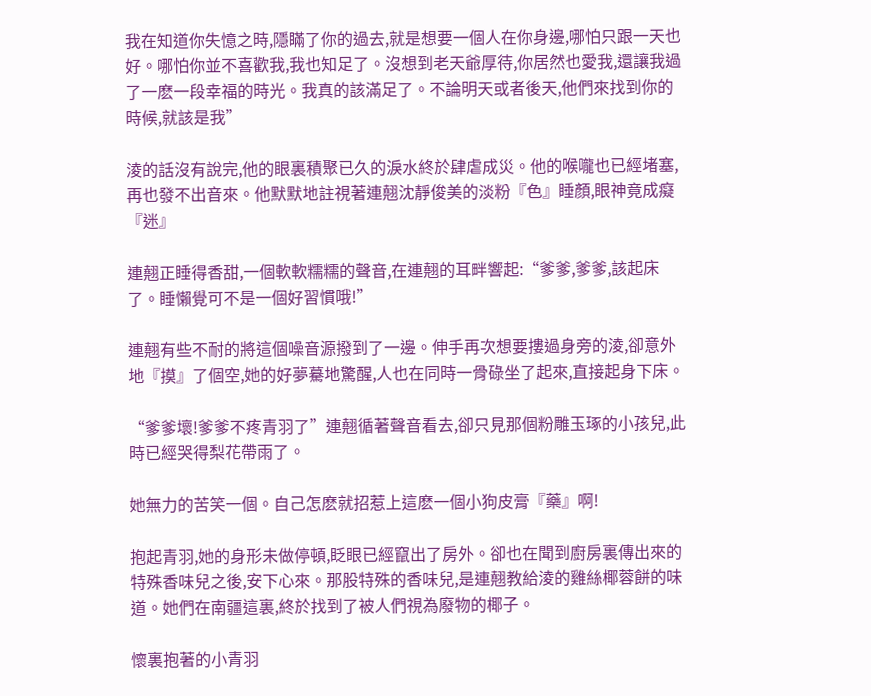我在知道你失憶之時,隱瞞了你的過去,就是想要一個人在你身邊,哪怕只跟一天也好。哪怕你並不喜歡我,我也知足了。沒想到老天爺厚待,你居然也愛我,還讓我過了一麽一段幸福的時光。我真的該滿足了。不論明天或者後天,他們來找到你的時候,就該是我”

淩的話沒有說完,他的眼裏積聚已久的淚水終於肆虐成災。他的喉嚨也已經堵塞,再也發不出音來。他默默地註視著連翹沈靜俊美的淡粉『色』睡顏,眼神竟成癡『迷』

連翹正睡得香甜,一個軟軟糯糯的聲音,在連翹的耳畔響起:“爹爹,爹爹,該起床了。睡懶覺可不是一個好習慣哦!”

連翹有些不耐的將這個噪音源撥到了一邊。伸手再次想要摟過身旁的淩,卻意外地『摸』了個空,她的好夢驀地驚醒,人也在同時一骨碌坐了起來,直接起身下床。

“爹爹壞!爹爹不疼青羽了”連翹循著聲音看去,卻只見那個粉雕玉琢的小孩兒,此時已經哭得梨花帶雨了。

她無力的苦笑一個。自己怎麽就招惹上這麽一個小狗皮膏『藥』啊!

抱起青羽,她的身形未做停頓,眨眼已經竄出了房外。卻也在聞到廚房裏傳出來的特殊香味兒之後,安下心來。那股特殊的香味兒,是連翹教給淩的雞絲椰蓉餅的味道。她們在南疆這裏,終於找到了被人們視為廢物的椰子。

懷裏抱著的小青羽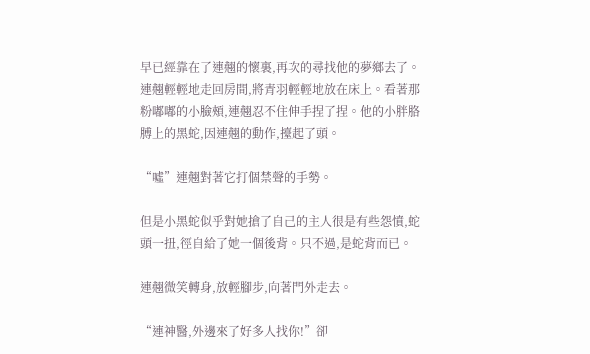早已經靠在了連翹的懷裏,再次的尋找他的夢鄉去了。連翹輕輕地走回房間,將青羽輕輕地放在床上。看著那粉嘟嘟的小臉頰,連翹忍不住伸手捏了捏。他的小胖胳膊上的黑蛇,因連翹的動作,擡起了頭。

“噓”連翹對著它打個禁聲的手勢。

但是小黑蛇似乎對她搶了自己的主人很是有些怨憤,蛇頭一扭,徑自給了她一個後背。只不過,是蛇背而已。

連翹微笑轉身,放輕腳步,向著門外走去。

“連神醫,外邊來了好多人找你!”卻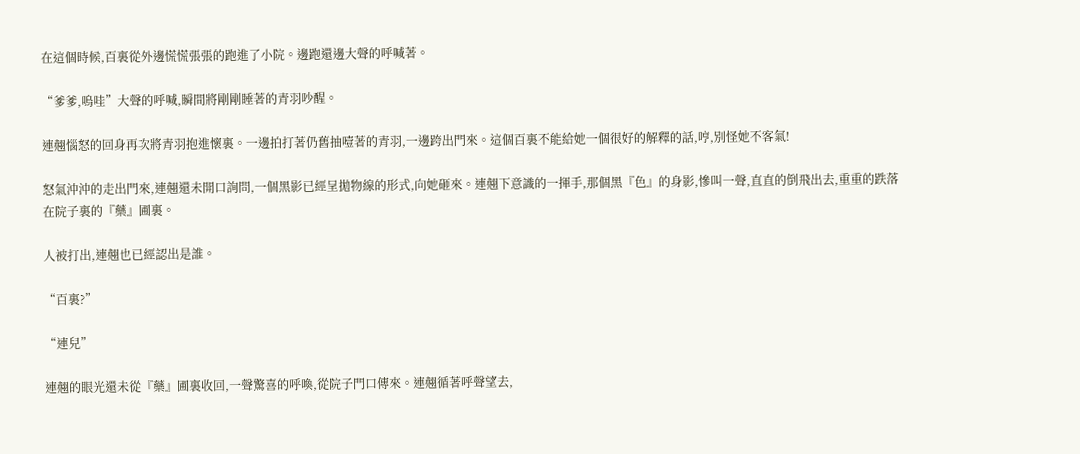在這個時候,百裏從外邊慌慌張張的跑進了小院。邊跑還邊大聲的呼喊著。

“爹爹,嗚哇”大聲的呼喊,瞬間將剛剛睡著的青羽吵醒。

連翹惱怒的回身再次將青羽抱進懷裏。一邊拍打著仍舊抽噎著的青羽,一邊跨出門來。這個百裏不能給她一個很好的解釋的話,哼,別怪她不客氣!

怒氣沖沖的走出門來,連翹還未開口詢問,一個黑影已經呈拋物線的形式,向她砸來。連翹下意識的一揮手,那個黑『色』的身影,慘叫一聲,直直的倒飛出去,重重的跌落在院子裏的『藥』圃裏。

人被打出,連翹也已經認出是誰。

“百裏?”

“連兒”

連翹的眼光還未從『藥』圃裏收回,一聲驚喜的呼喚,從院子門口傳來。連翹循著呼聲望去,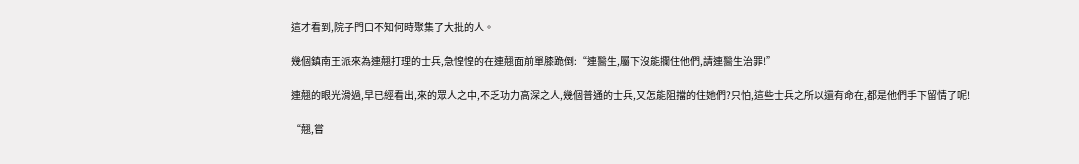這才看到,院子門口不知何時聚集了大批的人。

幾個鎮南王派來為連翹打理的士兵,急惶惶的在連翹面前單膝跪倒:“連醫生,屬下沒能攔住他們,請連醫生治罪!”

連翹的眼光滑過,早已經看出,來的眾人之中,不乏功力高深之人,幾個普通的士兵,又怎能阻擋的住她們?只怕,這些士兵之所以還有命在,都是他們手下留情了呢!

“翹,嘗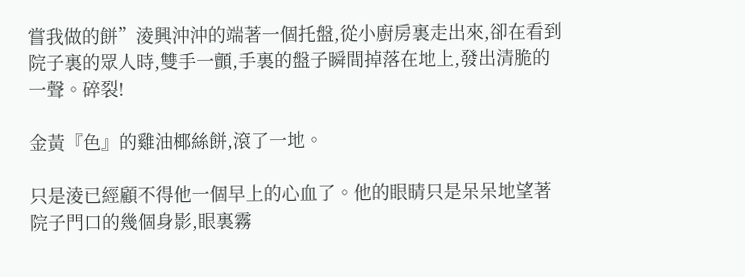嘗我做的餅”淩興沖沖的端著一個托盤,從小廚房裏走出來,卻在看到院子裏的眾人時,雙手一顫,手裏的盤子瞬間掉落在地上,發出清脆的一聲。碎裂!

金黃『色』的雞油椰絲餅,滾了一地。

只是淩已經顧不得他一個早上的心血了。他的眼睛只是呆呆地望著院子門口的幾個身影,眼裏霧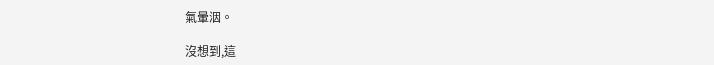氣暈洇。

沒想到,這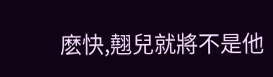麽快,翹兒就將不是他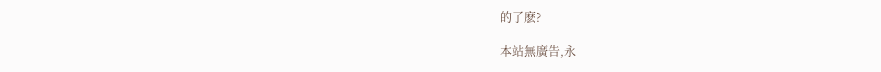的了麽?

本站無廣告,永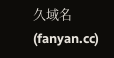久域名(fanyan.cc)